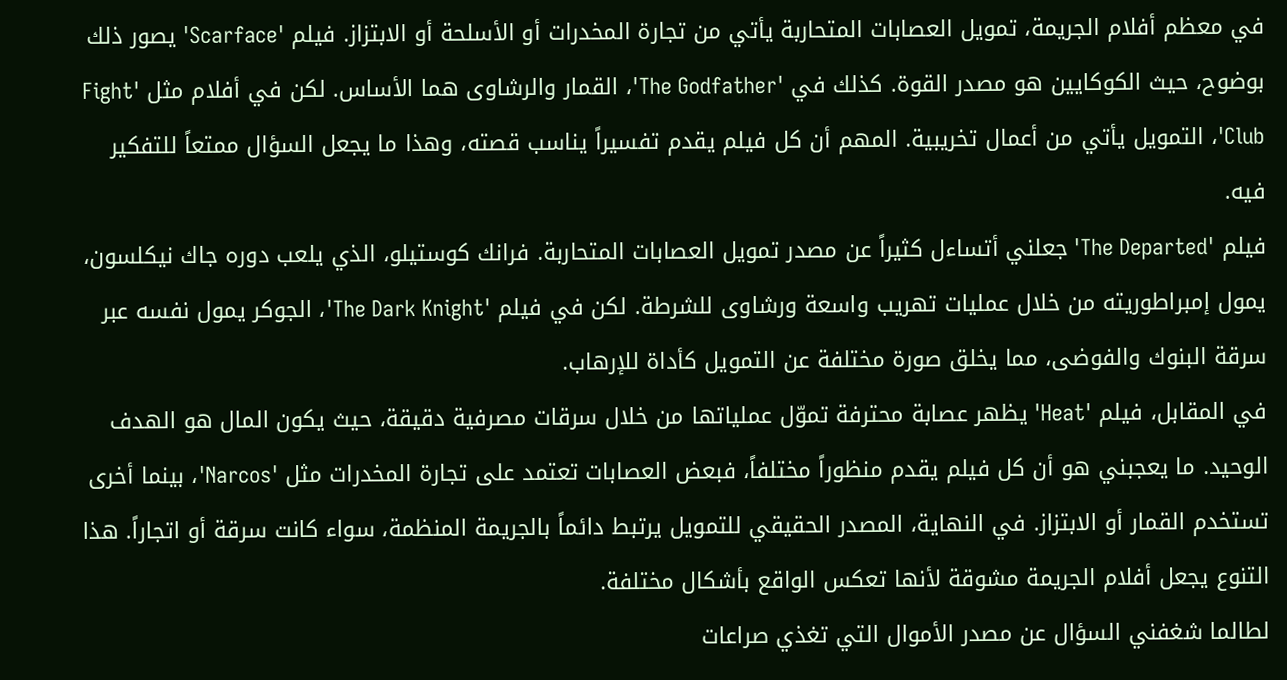في معظم أفلام الجريمة، تمويل العصابات المتحاربة يأتي من تجارة المخدرات أو الأسلحة أو الابتزاز. فيلم 'Scarface' يصور ذلك بوضوح، حيث الكوكايين هو مصدر القوة. كذلك في 'The Godfather'، القمار والرشاوى هما الأساس. لكن في أفلام مثل 'Fight Club'، التمويل يأتي من أعمال تخريبية. المهم أن كل فيلم يقدم تفسيراً يناسب قصته، وهذا ما يجعل السؤال ممتعاً للتفكير فيه.
فيلم 'The Departed' جعلني أتساءل كثيراً عن مصدر تمويل العصابات المتحاربة. فرانك كوستيلو، الذي يلعب دوره جاك نيكلسون، يمول إمبراطوريته من خلال عمليات تهريب واسعة ورشاوى للشرطة. لكن في فيلم 'The Dark Knight'، الجوكر يمول نفسه عبر سرقة البنوك والفوضى، مما يخلق صورة مختلفة عن التمويل كأداة للإرهاب.
في المقابل، فيلم 'Heat' يظهر عصابة محترفة تموّل عملياتها من خلال سرقات مصرفية دقيقة، حيث يكون المال هو الهدف الوحيد. ما يعجبني هو أن كل فيلم يقدم منظوراً مختلفاً، فبعض العصابات تعتمد على تجارة المخدرات مثل 'Narcos'، بينما أخرى تستخدم القمار أو الابتزاز. في النهاية، المصدر الحقيقي للتمويل يرتبط دائماً بالجريمة المنظمة، سواء كانت سرقة أو اتجاراً. هذا التنوع يجعل أفلام الجريمة مشوقة لأنها تعكس الواقع بأشكال مختلفة.
لطالما شغفني السؤال عن مصدر الأموال التي تغذي صراعات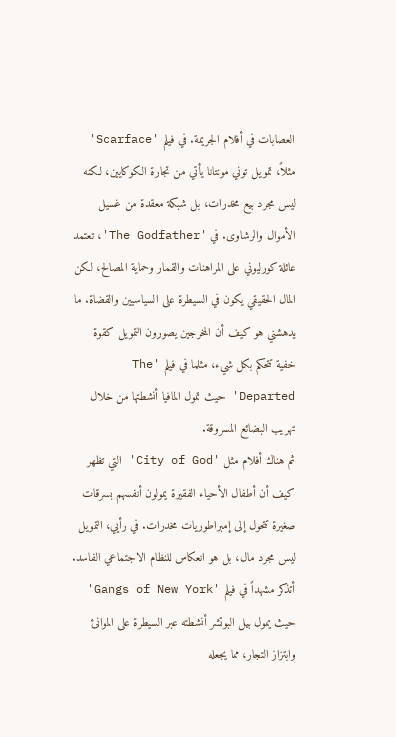العصابات في أفلام الجريمة. في فيلم 'Scarface' مثلاً، تمويل توني مونتانا يأتي من تجارة الكوكايين، لكنه ليس مجرد بيع مخدرات، بل شبكة معقدة من غسيل الأموال والرشاوى. في 'The Godfather'، تعتمد عائلة كورليوني على المراهنات والقمار وحماية المصالح، لكن المال الحقيقي يكون في السيطرة على السياسيين والقضاة. ما يدهشني هو كيف أن المخرجين يصورون التمويل كقوة خفية تتحكم بكل شيء، مثلما في فيلم 'The Departed' حيث تمول المافيا أنشطتها من خلال تهريب البضائع المسروقة.
ثم هناك أفلام مثل 'City of God' التي تظهر كيف أن أطفال الأحياء الفقيرة يمولون أنفسهم بسرقات صغيرة تتحول إلى إمبراطوريات مخدرات. في رأيي، التمويل ليس مجرد مال، بل هو انعكاس للنظام الاجتماعي الفاسد. أتذكر مشهداً في فيلم 'Gangs of New York' حيث يمول بيل البوتشر أنشطته عبر السيطرة على الموانئ وابتزاز التجار، مما يجعله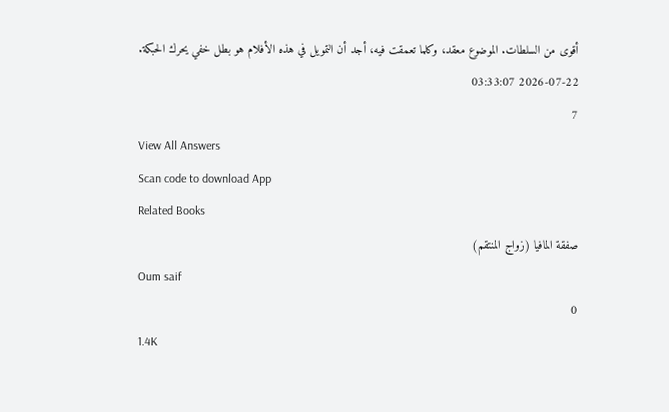أقوى من السلطات. الموضوع معقد، وكلما تعمقت فيه، أجد أن التمويل في هذه الأفلام هو بطل خفي يحرك الحبكة.
2026-07-22 03:33:07
7
View All Answers
Scan code to download App
Related Books
صفقة المافيا (زواج المنتقم)
Oum saif
0
1.4K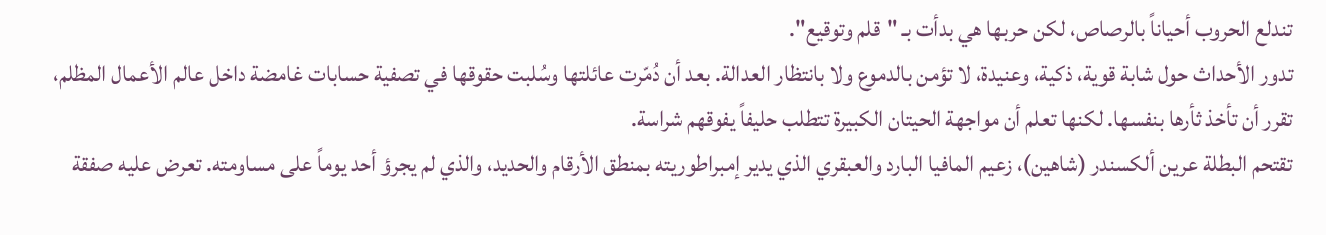تندلع الحروب أحياناً بالرصاص، لكن حربها هي بدأت بـ "قلم وتوقيع".
تدور الأحداث حول شابة قوية، ذكية، وعنيدة، لا تؤمن بالدموع ولا بانتظار العدالة. بعد أن دُمّرت عائلتها وسُلبت حقوقها في تصفية حسابات غامضة داخل عالم الأعمال المظلم، تقرر أن تأخذ ثأرها بنفسها. لكنها تعلم أن مواجهة الحيتان الكبيرة تتطلب حليفاً يفوقهم شراسة.
تقتحم البطلة عرين ألكسندر (شاهين)، زعيم المافيا البارد والعبقري الذي يدير إمبراطوريته بمنطق الأرقام والحديد، والذي لم يجرؤ أحد يوماً على مساومته. تعرض عليه صفقة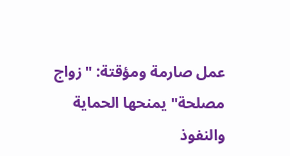عمل صارمة ومؤقتة: "زواج مصلحة" يمنحها الحماية والنفوذ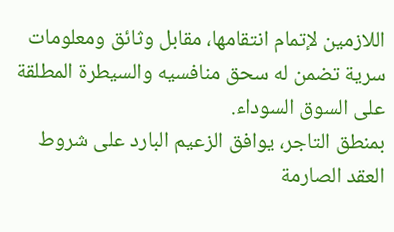اللازمين لإتمام انتقامها، مقابل وثائق ومعلومات سرية تضمن له سحق منافسيه والسيطرة المطلقة على السوق السوداء.
بمنطق التاجر، يوافق الزعيم البارد على شروط العقد الصارمة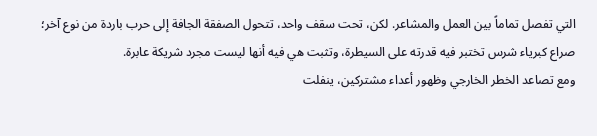التي تفصل تماماً بين العمل والمشاعر. لكن، تحت سقف واحد، تتحول الصفقة الجافة إلى حرب باردة من نوع آخر؛ صراع كبرياء شرس تختبر فيه قدرته على السيطرة، وتثبت هي فيه أنها ليست مجرد شريكة عابرة.
ومع تصاعد الخطر الخارجي وظهور أعداء مشتركين، ينفلت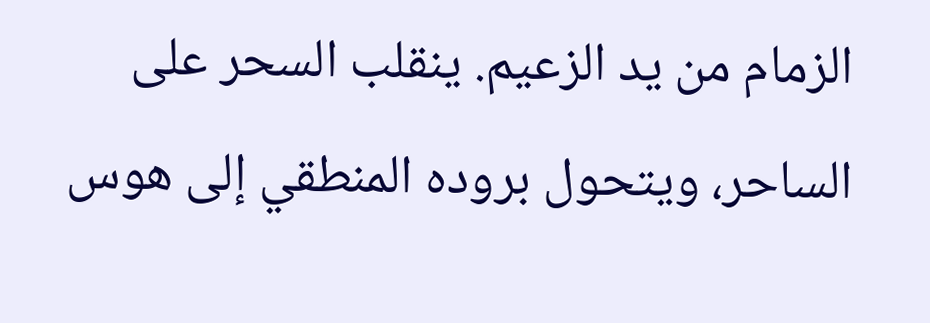الزمام من يد الزعيم. ينقلب السحر على الساحر، ويتحول بروده المنطقي إلى هوس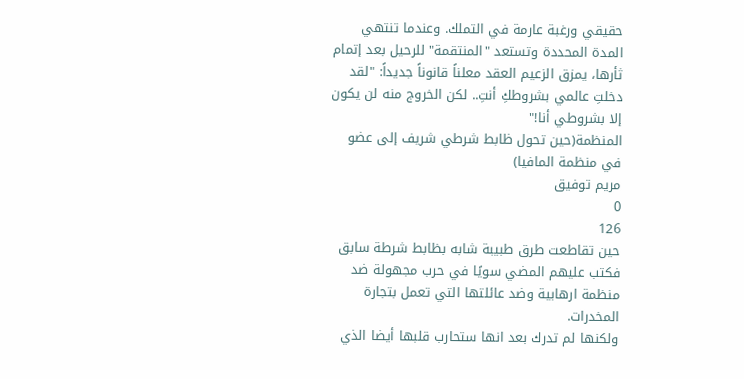حقيقي ورغبة عارمة في التملك. وعندما تنتهي المدة المحددة وتستعد "المنتقمة" للرحيل بعد إتمام ثأرها، يمزق الزعيم العقد معلناً قانوناً جديداً: "لقد دخلتِ عالمي بشروطكِ أنتِ.. لكن الخروج منه لن يكون إلا بشروطي أنا!"
المنظمة(حين تحول ظابط شرطي شريف إلى عضو في منظمة المافيا)
مريم توفيق
0
126
حين تقاطعت طرق طبيبة شابه بظابط شرطة سابق فكتب عليهم المضي سويًا في حرب مجهولة ضد منظمة ارهابية وضد عائلتها التي تعمل بتجارة المخدرات.
ولكنها لم تدرك بعد انها ستحارب قلبها أيضا الذي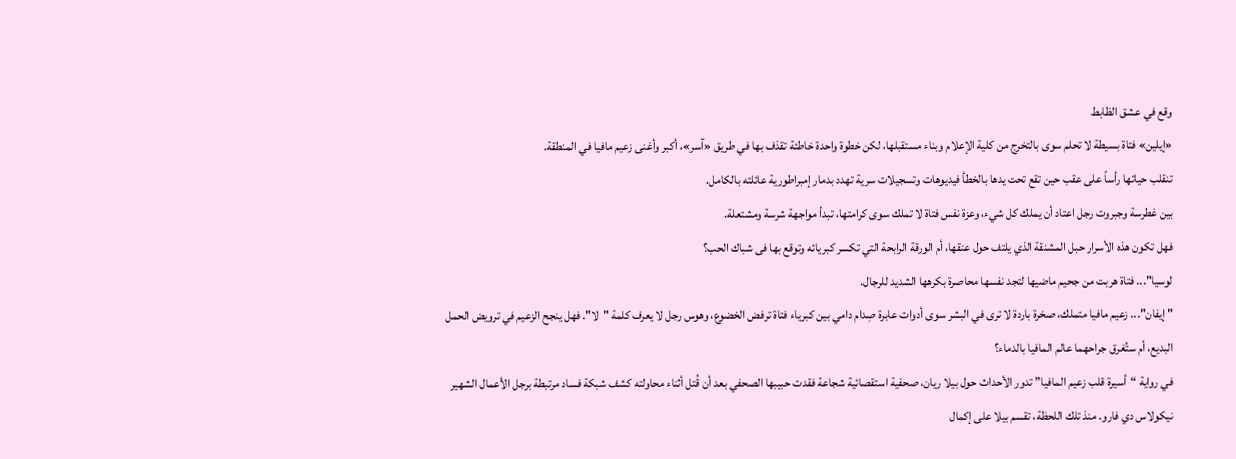وقع في عشق الظابط
«إيلين» فتاة بسيطة لا تحلم سوى بالتخرج من كلية الإعلام وبناء مستقبلها، لكن خطوة واحدة خاطئة تقذف بها في طريق «آسر»، أكبر وأغنى زعيم مافيا في المنطقة.
تنقلب حياتها رأساً على عقب حين تقع تحت يدها بالخطأ فيديوهات وتسجيلات سرية تهدد بدمار إمبراطورية عائلته بالكامل.
بين غطرسة وجبروت رجل اعتاد أن يملك كل شيء، وعزة نفس فتاة لا تملك سوى كرامتها، تبدأ مواجهة شرسة ومشتعلة.
فهل تكون هذه الأسرار حبل المشنقة الذي يلتف حول عنقها، أم الورقة الرابحة التي تكسر كبريائه وتوقع بها فى شباك الحب؟
لوسيا"... فتاة هربت من جحيم ماضيها لتجد نفسها محاصرة بكرهها الشديد للرجال.
"إيفان"... زعيم مافيا متملك، صخرة باردة لا ترى في البشر سوى أدوات عابرة صِدام دامي بين كبرياء فتاة ترفض الخضوع، وهوس رجل لا يعرف كلمة "لا". فهل ينجح الزعيم في ترويض الحمل البديع، أم ستُغرق جراحهما عالم المافيا بالدماء؟
في رواية “أسيرة قلب زعيم المافيا” تدور الأحداث حول بيلا ريان، صحفية استقصائية شجاعة فقدت حبيبها الصحفي بعد أن قُتل أثناء محاولته كشف شبكة فساد مرتبطة برجل الأعمال الشهير نيكولاس دي فارو. منذ تلك اللحظة، تقسم بيلا على إكمال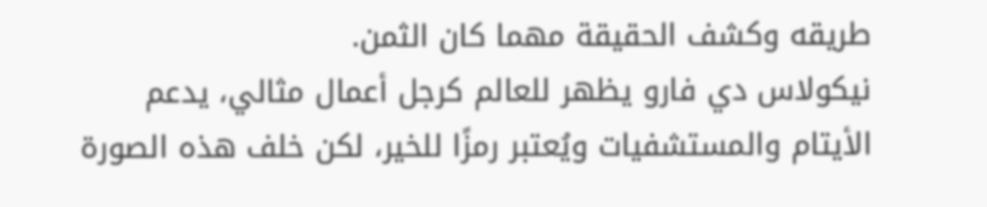طريقه وكشف الحقيقة مهما كان الثمن.
نيكولاس دي فارو يظهر للعالم كرجل أعمال مثالي، يدعم الأيتام والمستشفيات ويُعتبر رمزًا للخير، لكن خلف هذه الصورة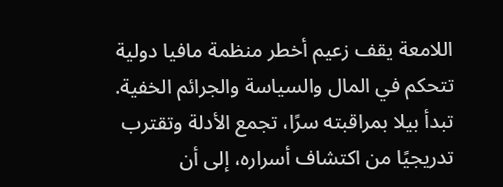اللامعة يقف زعيم أخطر منظمة مافيا دولية تتحكم في المال والسياسة والجرائم الخفية. تبدأ بيلا بمراقبته سرًا، تجمع الأدلة وتقترب تدريجيًا من اكتشاف أسراره، إلى أن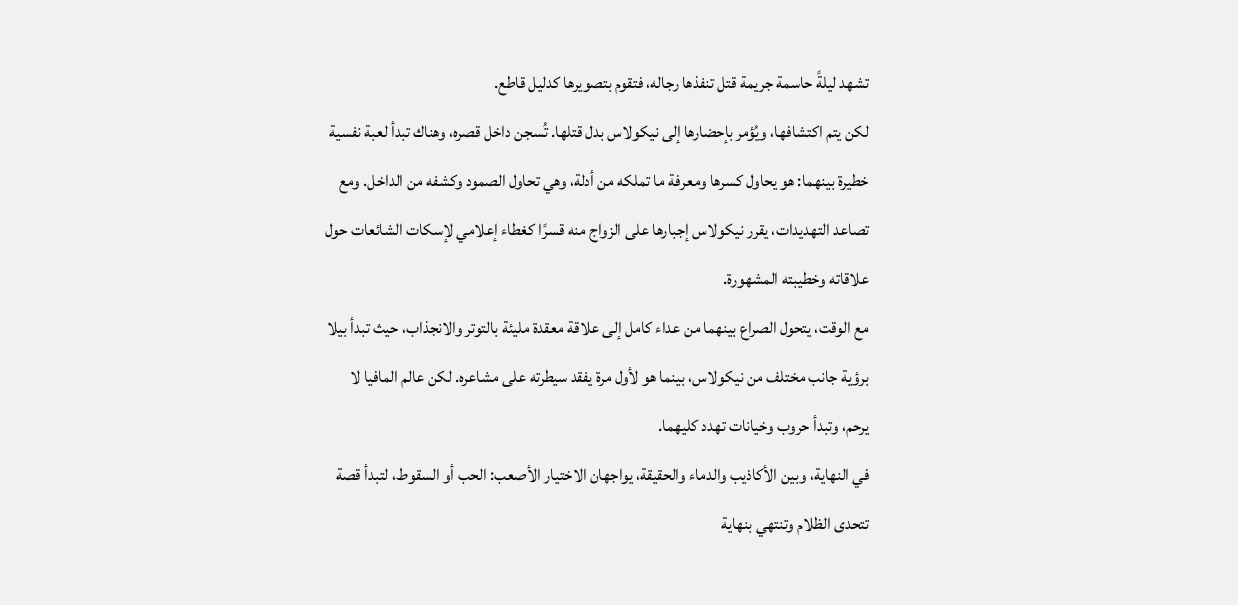تشهد ليلةً حاسمة جريمة قتل تنفذها رجاله، فتقوم بتصويرها كدليل قاطع.
لكن يتم اكتشافها، ويُؤمر بإحضارها إلى نيكولاس بدل قتلها. تُسجن داخل قصره، وهناك تبدأ لعبة نفسية خطيرة بينهما: هو يحاول كسرها ومعرفة ما تملكه من أدلة، وهي تحاول الصمود وكشفه من الداخل. ومع تصاعد التهديدات، يقرر نيكولاس إجبارها على الزواج منه قسرًا كغطاء إعلامي لإسكات الشائعات حول علاقاته وخطيبته المشهورة.
مع الوقت، يتحول الصراع بينهما من عداء كامل إلى علاقة معقدة مليئة بالتوتر والانجذاب، حيث تبدأ بيلا برؤية جانب مختلف من نيكولاس، بينما هو لأول مرة يفقد سيطرته على مشاعره. لكن عالم المافيا لا يرحم، وتبدأ حروب وخيانات تهدد كليهما.
في النهاية، وبين الأكاذيب والدماء والحقيقة، يواجهان الاختيار الأصعب: الحب أو السقوط، لتبدأ قصة تتحدى الظلام وتنتهي بنهاية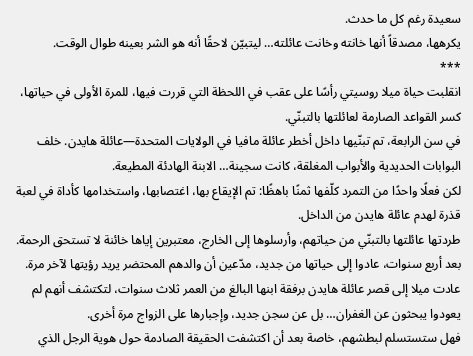سعيدة رغم كل ما حدث.
يكرهها، مصدقاً أنها خانته وخانت عائلته… ليتبيّن لاحقًا أنه هو الشر بعينه طوال الوقت.
***
انقلبت حياة ميلا روسيتي رأسًا على عقب في اللحظة التي قررت فيها، للمرة الأولى في حياتها، كسر القواعد الصارمة لعائلتها بالتبنّي.
في سن الرابعة، تم تبنّيها داخل أخطر عائلة مافيا في الولايات المتحدة—عائلة هايدن. خلف البوابات الحديدية والأبواب المغلقة، كانت سجينة… الابنة الهادئة المطيعة.
لكن فعلًا واحدًا من التمرد كلّفها ثمنًا باهظًا: تم الإيقاع بها، اغتصابها، واستخدامها كأداة في لعبة قذرة لهدم عائلة هايدن من الداخل.
طردتها عائلتها بالتبنّي من حياتهم، وأرسلوها إلى الخارج، معتبرين إياها خائنة لا تستحق الرحمة.
بعد أربع سنوات، عادوا إلى حياتها من جديد، مدّعين أن والدهم المحتضر يريد رؤيتها لآخر مرة.
عادت ميلا إلى قصر عائلة هايدن برفقة ابنها البالغ من العمر ثلاث سنوات، لتكتشف أنهم لم يعودوا يبحثون عن الغفران… بل عن سجن جديد، وإجبارها على الزواج مرة أخرى.
فهل ستستسلم لبطشهم، خاصة بعد أن اكتشفت الحقيقة الصادمة حول هوية الرجل الذي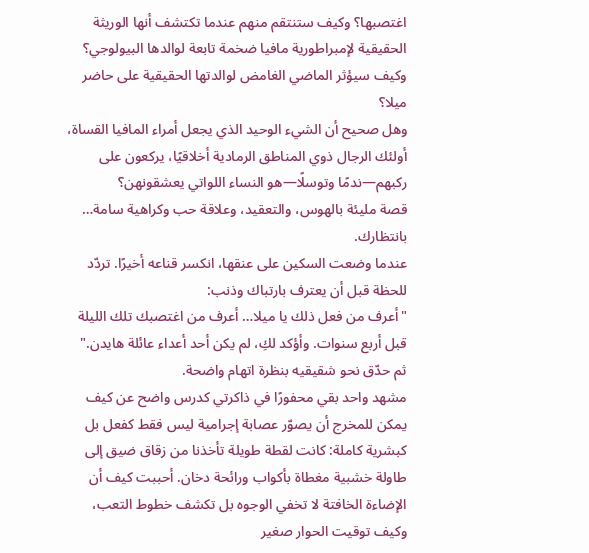اغتصبها؟ وكيف ستنتقم منهم عندما تكتشف أنها الوريثة الحقيقية لإمبراطورية مافيا ضخمة تابعة لوالدها البيولوجي؟
وكيف سيؤثر الماضي الغامض لوالدتها الحقيقية على حاضر ميلا؟
وهل صحيح أن الشيء الوحيد الذي يجعل أمراء المافيا القساة، أولئك الرجال ذوي المناطق الرمادية أخلاقيًا، يركعون على ركبهم—ندمًا وتوسلًا—هو النساء اللواتي يعشقونهن؟
قصة مليئة بالهوس، والتعقيد، وعلاقة حب وكراهية سامة… بانتظارك.
عندما وضعت السكين على عنقها، انكسر قناعه أخيرًا. تردّد للحظة قبل أن يعترف بارتباك وذنب:
"أعرف من فعل ذلك يا ميلا… أعرف من اغتصبك تلك الليلة قبل أربع سنوات. وأؤكد لكِ، لم يكن أحد أعداء عائلة هايدن."
ثم حدّق نحو شقيقيه بنظرة اتهام واضحة.
مشهد واحد بقي محفورًا في ذاكرتي كدرس واضح عن كيف يمكن للمخرج أن يصوّر عصابة إجرامية ليس فقط كفعل بل كبشرية كاملة: كانت لقطة طويلة تأخذنا من زقاق ضيق إلى طاولة خشبية مغطاة بأكواب ورائحة دخان. أحببت كيف أن الإضاءة الخافتة لا تخفي الوجوه بل تكشف خطوط التعب، وكيف توقيت الحوار صغير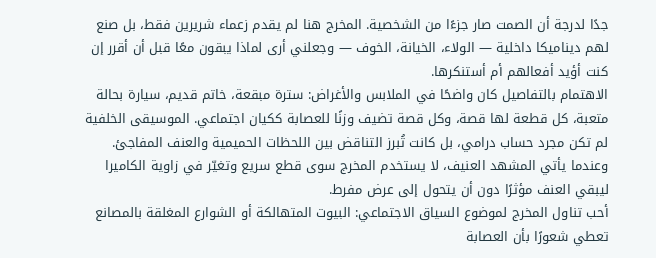جدًا لدرجة أن الصمت صار جزءًا من الشخصية. المخرج هنا لم يقدم زعماء شريرين فقط، بل صنع لهم ديناميكا داخلية — الولاء، الخيانة، الخوف — وجعلني أرى لماذا يبقون معًا قبل أن أقرر إن كنت أؤيد أفعالهم أم أستنكرها.
الاهتمام بالتفاصيل كان واضحًا في الملابس والأغراض: سترة مبقعة، خاتم قديم، سيارة بحالة متعبة، كل قطعة لها قصة، وكل قصة تضيف وزنًا للعصابة ككيان اجتماعي. الموسيقى الخلفية لم تكن مجرد حساب درامي، بل كانت تُبرز التناقض بين اللحظات الحميمية والعنف المفاجئ. وعندما يأتي المشهد العنيف، لا يستخدم المخرج سوى قطع سريع وتغيّر في زاوية الكاميرا ليبقي العنف مؤثرًا دون أن يتحول إلى عرض مفرط.
أحب تناول المخرج لموضوع السياق الاجتماعي: البيوت المتهالكة أو الشوارع المغلقة بالمصانع تعطي شعورًا بأن العصابة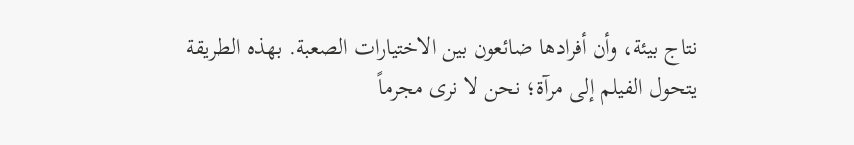نتاج بيئة، وأن أفرادها ضائعون بين الاختيارات الصعبة. بهذه الطريقة يتحول الفيلم إلى مرآة؛ نحن لا نرى مجرماً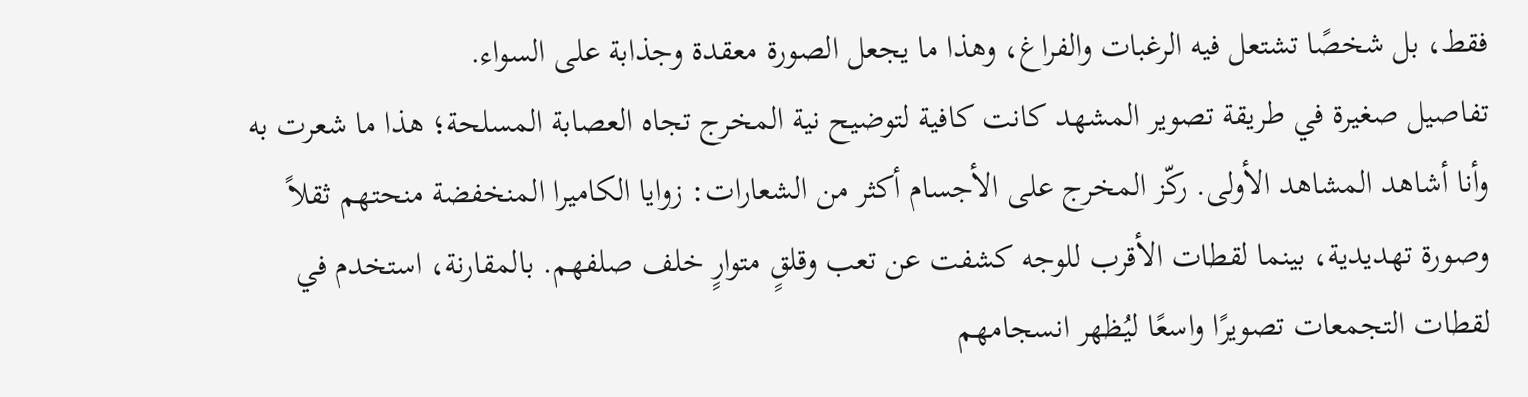فقط، بل شخصًا تشتعل فيه الرغبات والفراغ، وهذا ما يجعل الصورة معقدة وجذابة على السواء.
تفاصيل صغيرة في طريقة تصوير المشهد كانت كافية لتوضيح نية المخرج تجاه العصابة المسلحة؛ هذا ما شعرت به وأنا أشاهد المشاهد الأولى. ركّز المخرج على الأجسام أكثر من الشعارات: زوايا الكاميرا المنخفضة منحتهم ثقلاً وصورة تهديدية، بينما لقطات الأقرب للوجه كشفت عن تعب وقلقٍ متوارٍ خلف صلفهم. بالمقارنة، استخدم في لقطات التجمعات تصويرًا واسعًا ليُظهر انسجامهم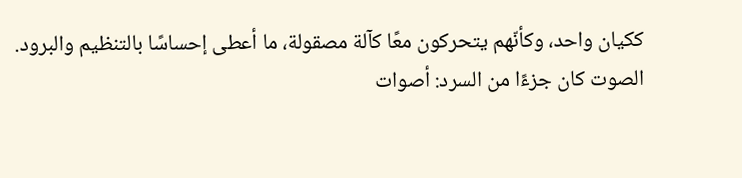ككيان واحد، وكأنّهم يتحركون معًا كآلة مصقولة، ما أعطى إحساسًا بالتنظيم والبرود.
الصوت كان جزءًا من السرد: أصوات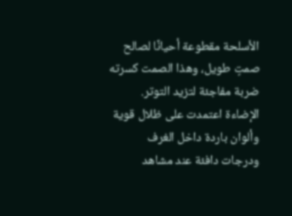الأسلحة مقطوعة أحيانًا لصالح صمتٍ طويل، وهذا الصمت كسرته ضربة مفاجئة لتزيد التوتر. الإضاءة اعتمدت على ظلال قوية وألوان باردة داخل الغرف ودرجات دافئة عند مشاهد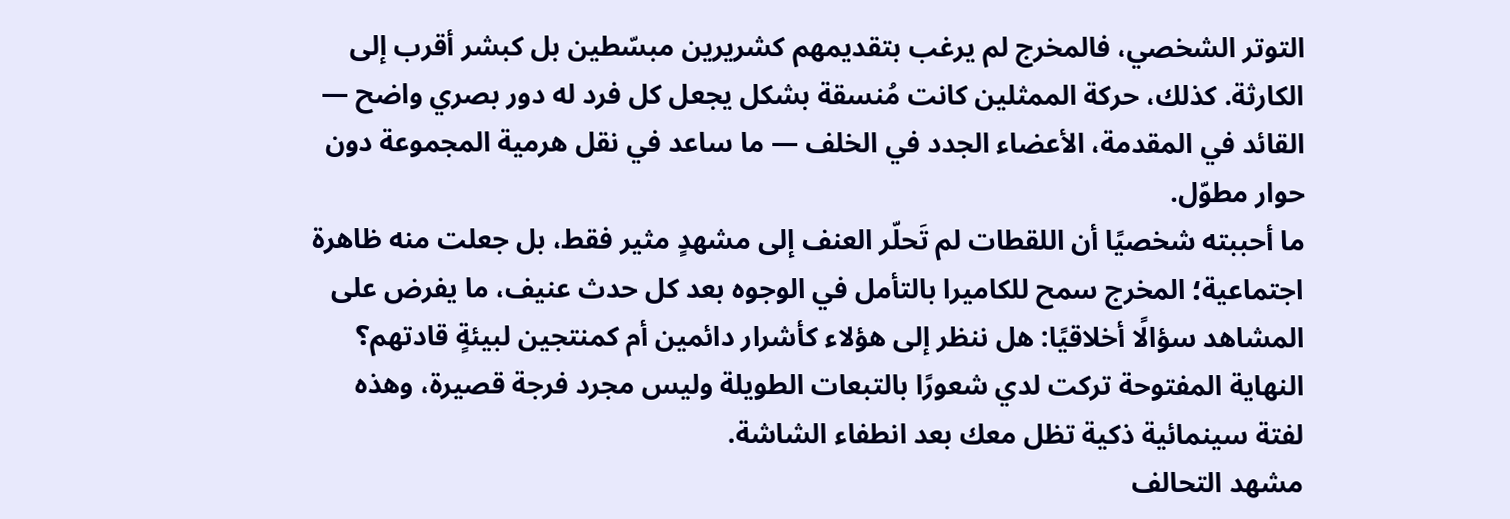التوتر الشخصي، فالمخرج لم يرغب بتقديمهم كشريرين مبسّطين بل كبشر أقرب إلى الكارثة. كذلك، حركة الممثلين كانت مُنسقة بشكل يجعل كل فرد له دور بصري واضح — القائد في المقدمة، الأعضاء الجدد في الخلف — ما ساعد في نقل هرمية المجموعة دون حوار مطوّل.
ما أحببته شخصيًا أن اللقطات لم تَحلّر العنف إلى مشهدٍ مثير فقط، بل جعلت منه ظاهرة اجتماعية؛ المخرج سمح للكاميرا بالتأمل في الوجوه بعد كل حدث عنيف، ما يفرض على المشاهد سؤالًا أخلاقيًا: هل ننظر إلى هؤلاء كأشرار دائمين أم كمنتجين لبيئةٍ قادتهم؟ النهاية المفتوحة تركت لدي شعورًا بالتبعات الطويلة وليس مجرد فرجة قصيرة، وهذه لفتة سينمائية ذكية تظل معك بعد انطفاء الشاشة.
مشهد التحالف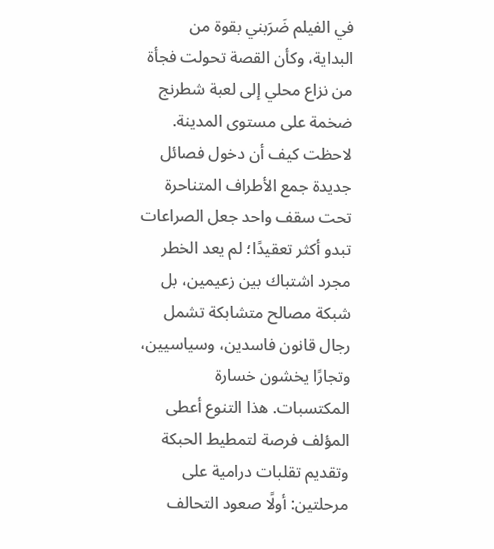في الفيلم ضَرَبني بقوة من البداية، وكأن القصة تحولت فجأة من نزاع محلي إلى لعبة شطرنج ضخمة على مستوى المدينة.
لاحظت كيف أن دخول فصائل جديدة جمع الأطراف المتناحرة تحت سقف واحد جعل الصراعات تبدو أكثر تعقيدًا؛ لم يعد الخطر مجرد اشتباك بين زعيمين، بل شبكة مصالح متشابكة تشمل رجال قانون فاسدين، وسياسيين، وتجارًا يخشون خسارة المكتسبات. هذا التنوع أعطى المؤلف فرصة لتمطيط الحبكة وتقديم تقلبات درامية على مرحلتين: أولًا صعود التحالف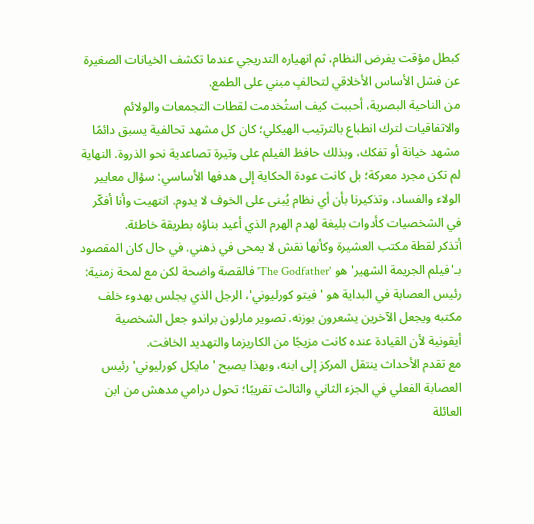كبطل مؤقت يفرض النظام، ثم انهياره التدريجي عندما تكشف الخيانات الصغيرة عن فشل الأساس الأخلاقي لتحالفٍ مبني على الطمع.
من الناحية البصرية، أحببت كيف استُخدمت لقطات التجمعات والولائم والاتفاقيات لترك انطباع بالترتيب الهيكلي؛ كان كل مشهد تحالفية يسبق دائمًا مشهد خيانة أو تفكك، وبذلك حافظ الفيلم على وتيرة تصاعدية نحو الذروة. النهاية لم تكن مجرد معركة؛ بل كانت عودة الحكاية إلى هدفها الأساسي: سؤال معايير الولاء والفساد، وتذكيرنا بأن أي نظام يُبنى على الخوف لا يدوم. انتهيت وأنا أفكّر في الشخصيات كأدوات بليغة لهدم الهرم الذي أعيد بناؤه بطريقة خاطئة.
أتذكر لقطة مكتب العشيرة وكأنها نقش لا يمحى في ذهني. في حال كان المقصود بـ'فيلم الجريمة الشهير' هو 'The Godfather' فالقصة واضحة لكن مع لمحة زمنية: رئيس العصابة في البداية هو 'فيتو كورليوني'، الرجل الذي يجلس بهدوء خلف مكتبه ويجعل الآخرين يشعرون بوزنه. تصوير مارلون براندو جعل الشخصية أيقونية لأن القيادة عنده كانت مزيجًا من الكاريزما والتهديد الخافت.
مع تقدم الأحداث ينتقل المركز إلى ابنه، وبهذا يصبح 'مايكل كورليوني' رئيس العصابة الفعلي في الجزء الثاني والثالث تقريبًا؛ تحول درامي مدهش من ابن العائلة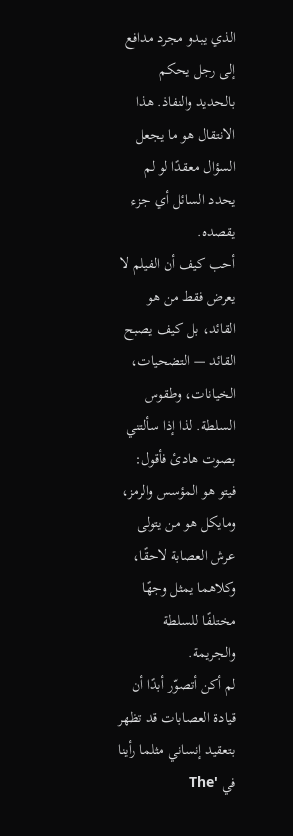الذي يبدو مجرد مدافع إلى رجل يحكم بالحديد والنفاذ. هذا الانتقال هو ما يجعل السؤال معقدًا لو لم يحدد السائل أي جزء يقصده.
أحب كيف أن الفيلم لا يعرض فقط من هو القائد، بل كيف يصبح القائد — التضحيات، الخيانات، وطقوس السلطة. لذا إذا سألتني بصوت هادئ فأقول: فيتو هو المؤسس والرمز، ومايكل هو من يتولى عرش العصابة لاحقًا، وكلاهما يمثل وجهًا مختلفًا للسلطة والجريمة.
لم أكن أتصوّر أبدًا أن قيادة العصابات قد تظهر بتعقيد إنساني مثلما رأينا في 'The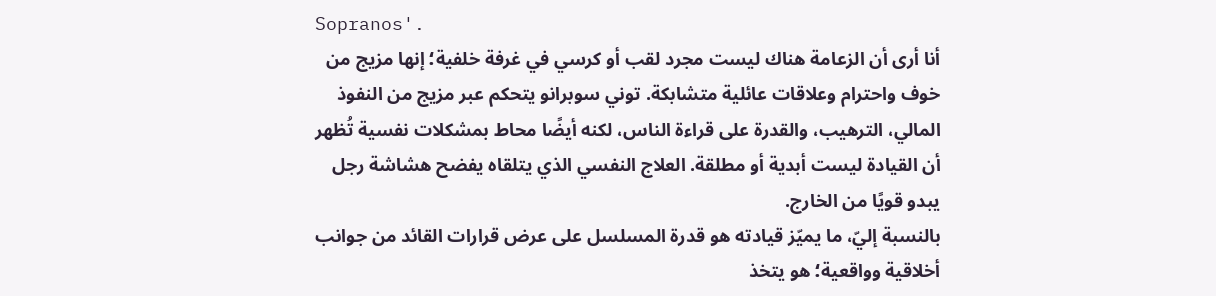Sopranos'.
أنا أرى أن الزعامة هناك ليست مجرد لقب أو كرسي في غرفة خلفية؛ إنها مزيج من خوف واحترام وعلاقات عائلية متشابكة. توني سوبرانو يتحكم عبر مزيج من النفوذ المالي، الترهيب، والقدرة على قراءة الناس، لكنه أيضًا محاط بمشكلات نفسية تُظهر أن القيادة ليست أبدية أو مطلقة. العلاج النفسي الذي يتلقاه يفضح هشاشة رجل يبدو قويًا من الخارج.
بالنسبة إليّ، ما يميّز قيادته هو قدرة المسلسل على عرض قرارات القائد من جوانب أخلاقية وواقعية؛ هو يتخذ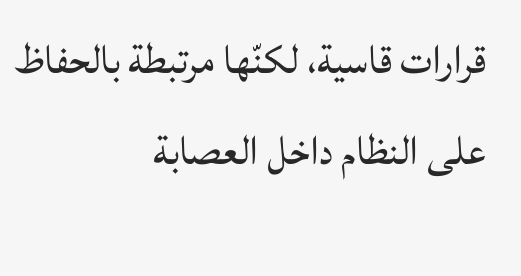قرارات قاسية، لكنّها مرتبطة بالحفاظ على النظام داخل العصابة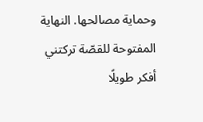وحماية مصالحها. النهاية المفتوحة للقصّة تركتني أفكر طويلًا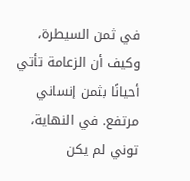في ثمن السيطرة، وكيف أن الزعامة تأتي أحيانًا بثمن إنساني مرتفع. في النهاية، توني لم يكن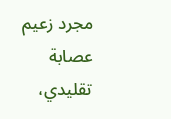مجرد زعيم عصابة تقليدي،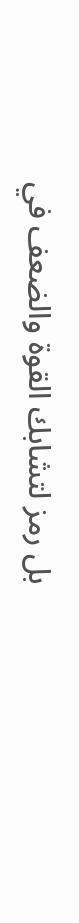بل رمز لتشابك القوة والضعف في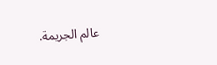عالم الجريمة.